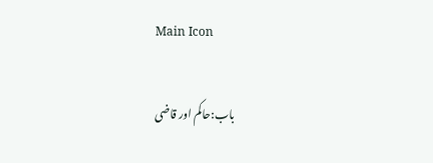Main Icon

باب:حاکم اور قاضی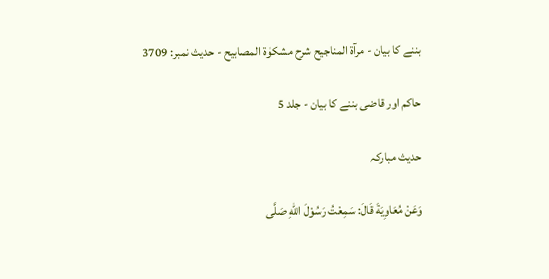بننے کا بیان - مرآۃ المناجیح شرح مشکوٰۃ المصابیح - حدیث نمبر: 3709

حاکم اور قاضی بننے کا بیان - جلد 5

حدیث مبارکہ

وَعَنْ مُعَاوِيَةَ قَالَ: سَمِعْتُ رَسُوْلَ اللّٰهِ صَلَّى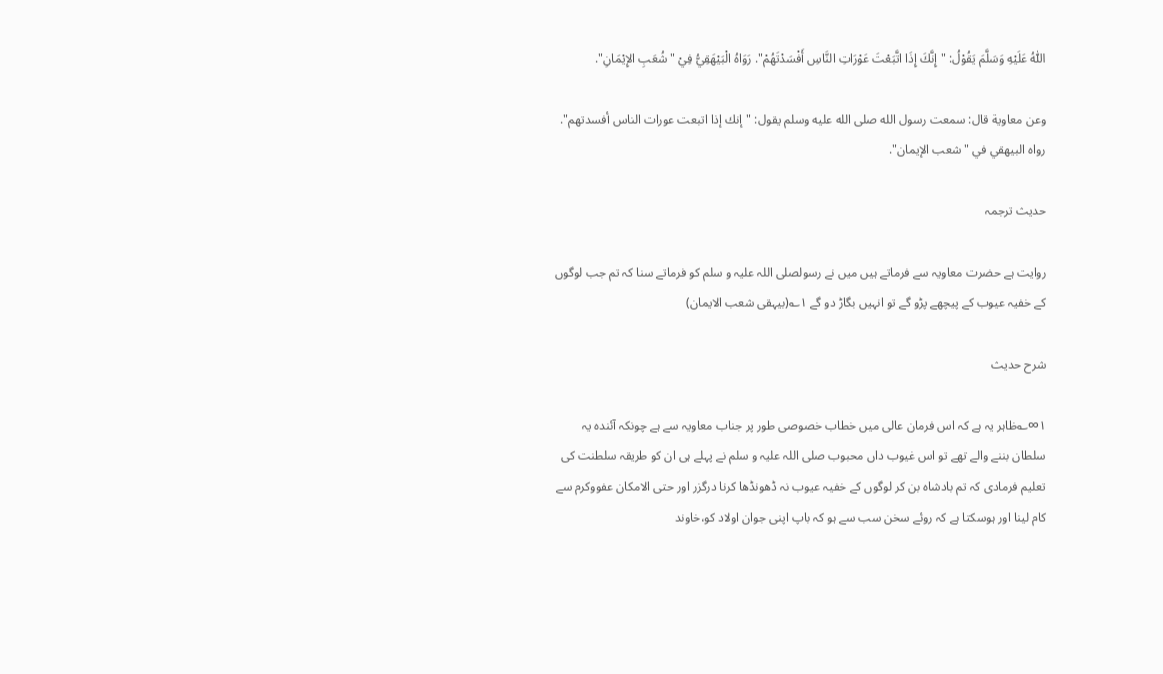اللّٰهُ عَلَيْهِ وَسَلَّمَ يَقُوْلُ: "إِنَّكَ إِذَا اتَّبَعْتَ عَوْرَاتِ النَّاسِ أَفْسَدْتَهُمْ". رَوَاهُ الْبَيْهَقِيُّ فِيْ "شُعَبِ الإِيْمَانِ".

وعن معاوية قال: سمعت رسول الله صلى الله عليه وسلم يقول: "إنك إذا اتبعت عورات الناس أفسدتهم". رواه البيهقي في "شعب الإيمان".

حدیث ترجمہ

روایت ہے حضرت معاویہ سے فرماتے ہیں میں نے رسولصلی اللہ علیہ و سلم کو فرماتے سنا کہ تم جب لوگوں کے خفیہ عیوب کے پیچھے پڑو گے تو انہیں بگاڑ دو گے ۱؎(بیہقی شعب الایمان)

شرح حدیث

۱∞؎ظاہر یہ ہے کہ اس فرمان عالی میں خطاب خصوصی طور پر جناب معاویہ سے ہے چونکہ آئندہ یہ سلطان بننے والے تھے تو اس غیوب داں محبوب صلی اللہ علیہ و سلم نے پہلے ہی ان کو طریقہ سلطنت کی تعلیم فرمادی کہ تم بادشاہ بن کر لوگوں کے خفیہ عیوب نہ ڈھونڈھا کرنا درگزر اور حتی الامکان عفووکرم سے کام لینا اور ہوسکتا ہے کہ روئے سخن سب سے ہو کہ باپ اپنی جوان اولاد کو،خاوند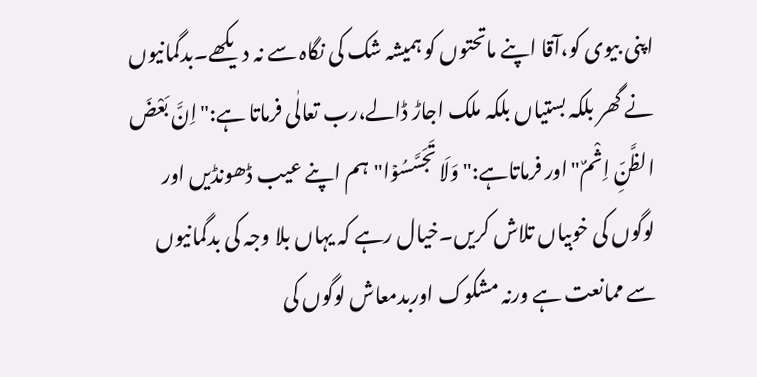اپنی بیوی کو،آقا اپنے ماتحتوں کو ہمیشہ شک کی نگاہ سے نہ دیکھے۔بدگمانیوں نے گھر بلکہ بستیاں بلکہ ملک اجاڑ ڈالے،رب تعالٰی فرماتا ہے:"اِنَّ بَعْضَ الظَّنِّ اِثْمٌ"اور فرماتاہے:"وَلَا تَجَسَّسُوۡا"ہم اپنے عیب ڈھونڈیں اور لوگوں کی خوبیاں تلاش کریں۔خیال رہے کہ یہاں بلا وجہ کی بدگمانیوں سے ممانعت ہے ورنہ مشکوک اوربدمعاش لوگوں کی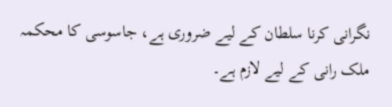نگرانی کرنا سلطان کے لیے ضروری ہے، جاسوسی کا محکمہ ملک رانی کے لیے لازم ہے۔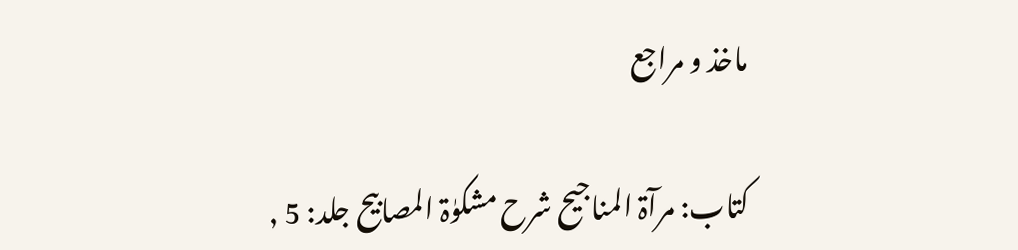ماخذ و مراجع

کتاب: مرآۃ المناجیح شرح مشکوٰۃ المصابیح جلد: 5 ,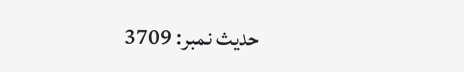حدیث نمبر: 3709